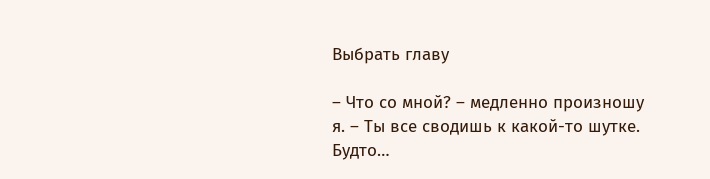Выбрать главу

– Что со мной? – медленно произношу я. – Ты все сводишь к какой-то шутке. Будто…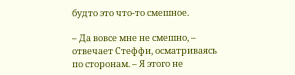будто это что-то смешное.

– Да вовсе мне не смешно, – отвечает Стеффи, осматриваясь по сторонам. – Я этого не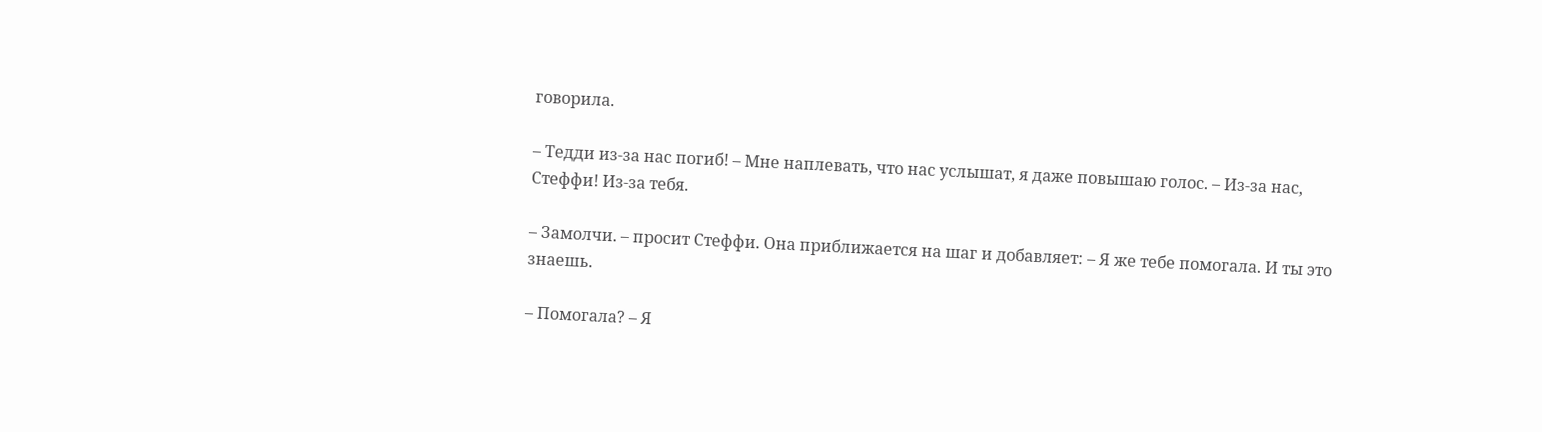говорила.

– Тедди из-за нас погиб! – Мне наплевать, что нас услышат, я даже повышаю голос. – Из-за нас, Стеффи! Из-за тебя.

– Замолчи. – просит Стеффи. Она приближается на шаг и добавляет: – Я же тебе помогала. И ты это знаешь.

– Помогала? – Я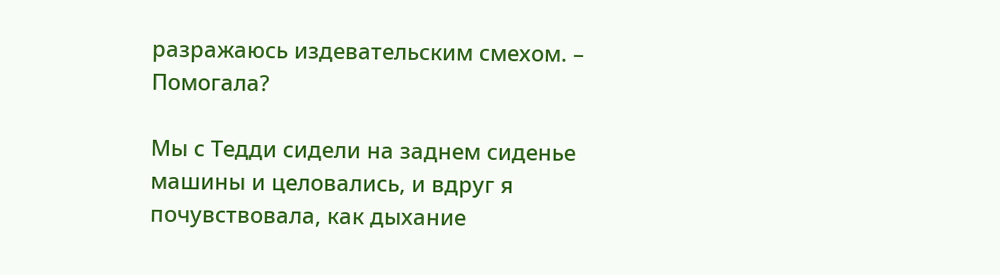разражаюсь издевательским смехом. – Помогала?

Мы с Тедди сидели на заднем сиденье машины и целовались, и вдруг я почувствовала, как дыхание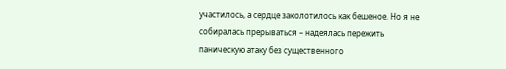участилось, а сердце заколотилось как бешеное. Но я не собиралась прерываться – надеялась пережить паническую атаку без существенного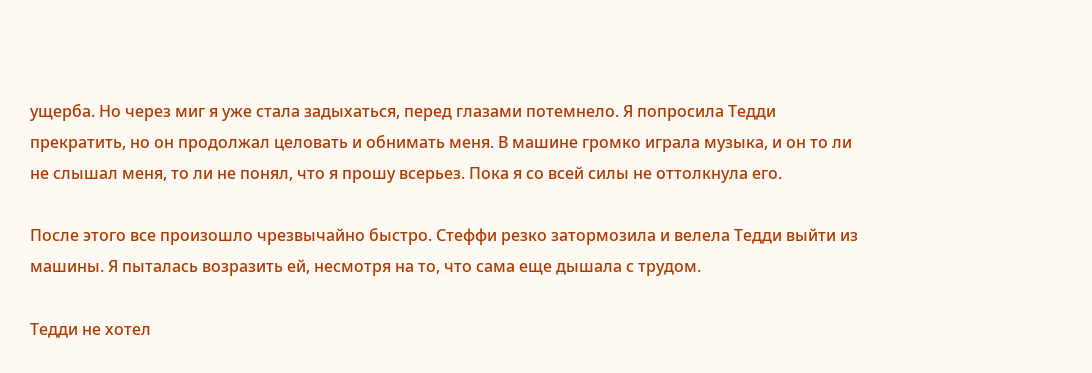ущерба. Но через миг я уже стала задыхаться, перед глазами потемнело. Я попросила Тедди прекратить, но он продолжал целовать и обнимать меня. В машине громко играла музыка, и он то ли не слышал меня, то ли не понял, что я прошу всерьез. Пока я со всей силы не оттолкнула его.

После этого все произошло чрезвычайно быстро. Стеффи резко затормозила и велела Тедди выйти из машины. Я пыталась возразить ей, несмотря на то, что сама еще дышала с трудом.

Тедди не хотел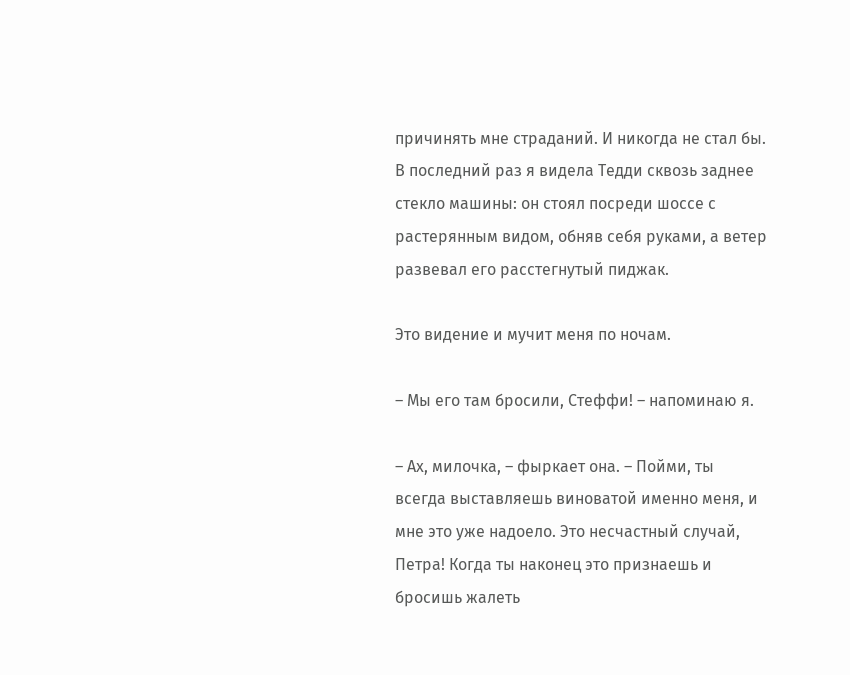причинять мне страданий. И никогда не стал бы. В последний раз я видела Тедди сквозь заднее стекло машины: он стоял посреди шоссе с растерянным видом, обняв себя руками, а ветер развевал его расстегнутый пиджак.

Это видение и мучит меня по ночам.

– Мы его там бросили, Стеффи! – напоминаю я.

– Ах, милочка, – фыркает она. – Пойми, ты всегда выставляешь виноватой именно меня, и мне это уже надоело. Это несчастный случай, Петра! Когда ты наконец это признаешь и бросишь жалеть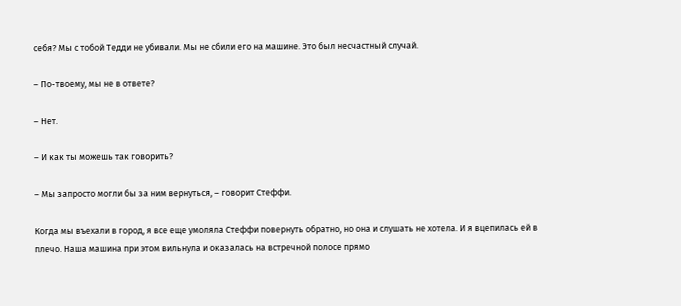себя? Мы с тобой Тедди не убивали. Мы не сбили его на машине. Это был несчастный случай.

– По-твоему, мы не в ответе?

– Нет.

– И как ты можешь так говорить?

– Мы запросто могли бы за ним вернуться, – говорит Стеффи.

Когда мы въехали в город, я все еще умоляла Стеффи повернуть обратно, но она и слушать не хотела. И я вцепилась ей в плечо. Наша машина при этом вильнула и оказалась на встречной полосе прямо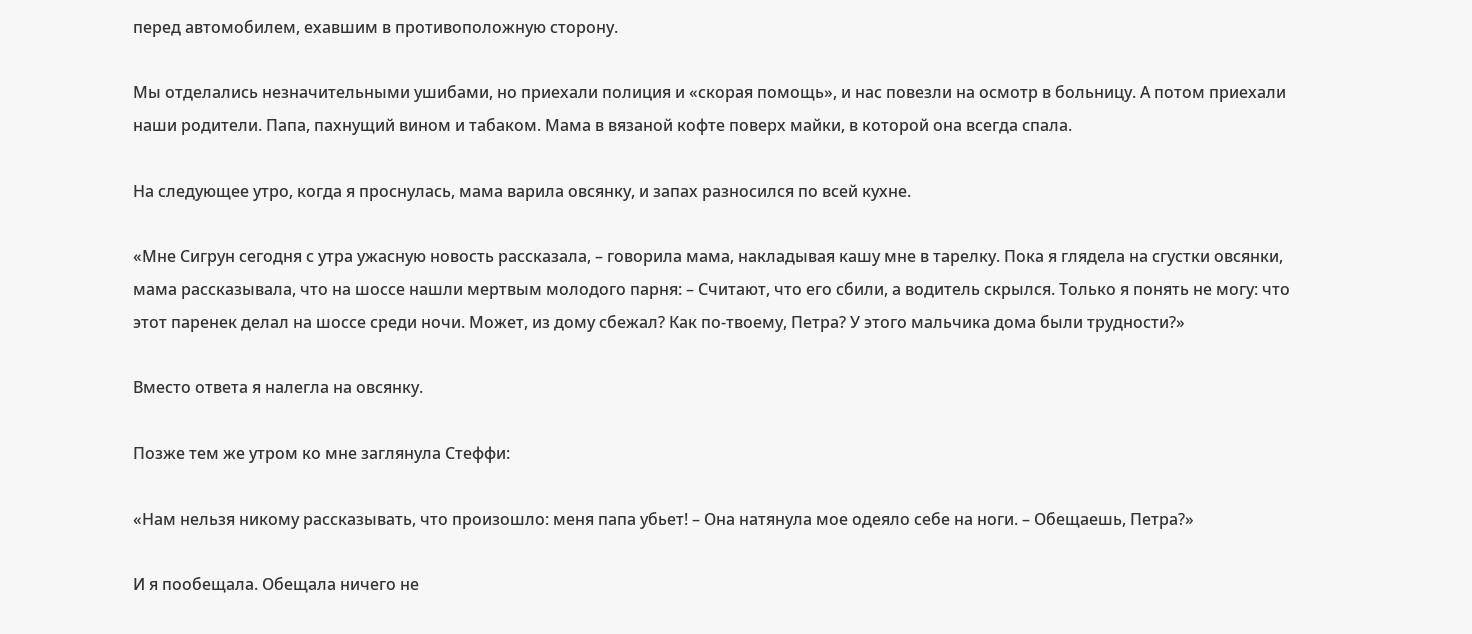перед автомобилем, ехавшим в противоположную сторону.

Мы отделались незначительными ушибами, но приехали полиция и «скорая помощь», и нас повезли на осмотр в больницу. А потом приехали наши родители. Папа, пахнущий вином и табаком. Мама в вязаной кофте поверх майки, в которой она всегда спала.

На следующее утро, когда я проснулась, мама варила овсянку, и запах разносился по всей кухне.

«Мне Сигрун сегодня с утра ужасную новость рассказала, – говорила мама, накладывая кашу мне в тарелку. Пока я глядела на сгустки овсянки, мама рассказывала, что на шоссе нашли мертвым молодого парня: – Считают, что его сбили, а водитель скрылся. Только я понять не могу: что этот паренек делал на шоссе среди ночи. Может, из дому сбежал? Как по-твоему, Петра? У этого мальчика дома были трудности?»

Вместо ответа я налегла на овсянку.

Позже тем же утром ко мне заглянула Стеффи:

«Нам нельзя никому рассказывать, что произошло: меня папа убьет! – Она натянула мое одеяло себе на ноги. – Обещаешь, Петра?»

И я пообещала. Обещала ничего не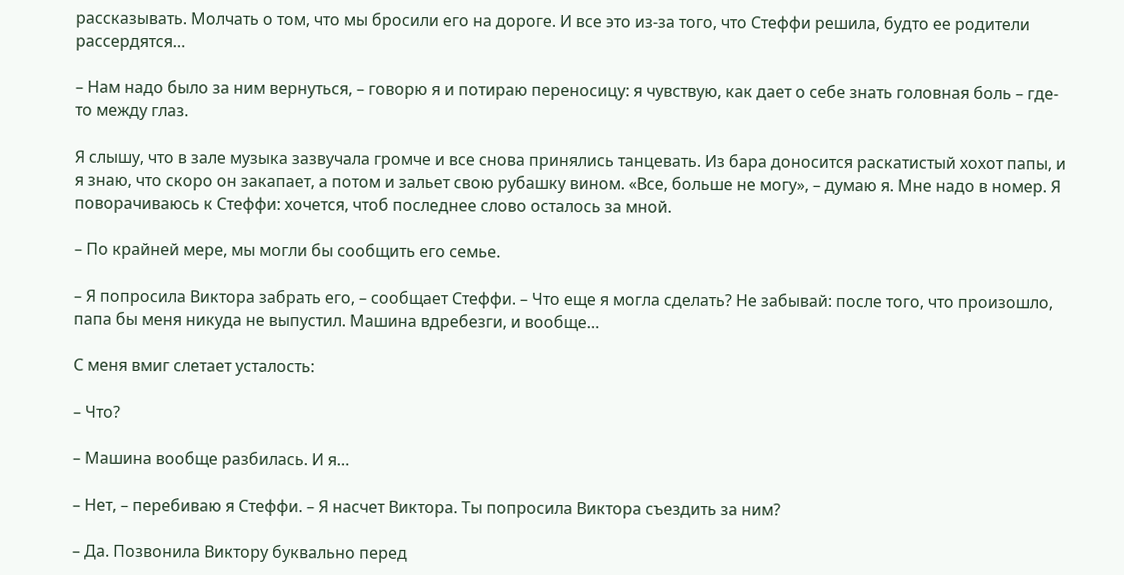рассказывать. Молчать о том, что мы бросили его на дороге. И все это из-за того, что Стеффи решила, будто ее родители рассердятся…

– Нам надо было за ним вернуться, – говорю я и потираю переносицу: я чувствую, как дает о себе знать головная боль – где-то между глаз.

Я слышу, что в зале музыка зазвучала громче и все снова принялись танцевать. Из бара доносится раскатистый хохот папы, и я знаю, что скоро он закапает, а потом и зальет свою рубашку вином. «Все, больше не могу», – думаю я. Мне надо в номер. Я поворачиваюсь к Стеффи: хочется, чтоб последнее слово осталось за мной.

– По крайней мере, мы могли бы сообщить его семье.

– Я попросила Виктора забрать его, – сообщает Стеффи. – Что еще я могла сделать? Не забывай: после того, что произошло, папа бы меня никуда не выпустил. Машина вдребезги, и вообще…

С меня вмиг слетает усталость:

– Что?

– Машина вообще разбилась. И я…

– Нет, – перебиваю я Стеффи. – Я насчет Виктора. Ты попросила Виктора съездить за ним?

– Да. Позвонила Виктору буквально перед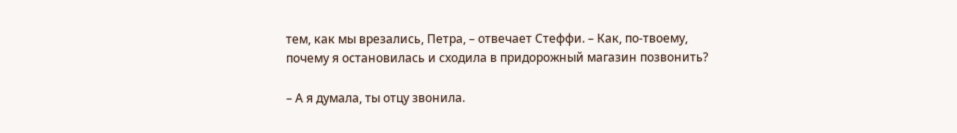тем, как мы врезались, Петра, – отвечает Стеффи. – Как, по-твоему, почему я остановилась и сходила в придорожный магазин позвонить?

– А я думала, ты отцу звонила.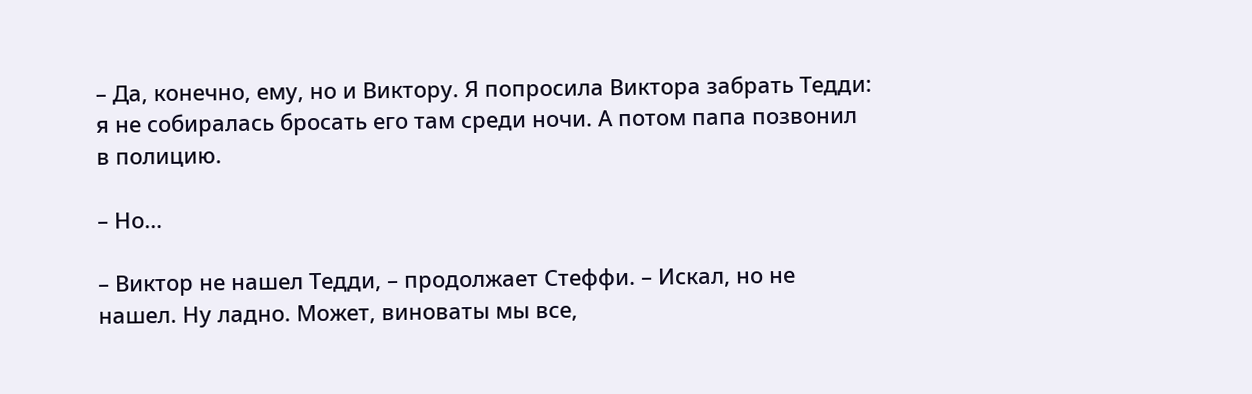– Да, конечно, ему, но и Виктору. Я попросила Виктора забрать Тедди: я не собиралась бросать его там среди ночи. А потом папа позвонил в полицию.

– Но…

– Виктор не нашел Тедди, – продолжает Стеффи. – Искал, но не нашел. Ну ладно. Может, виноваты мы все,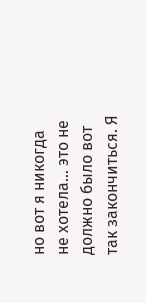но вот я никогда не хотела… это не должно было вот так закончиться. Я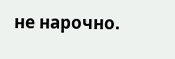не нарочно.